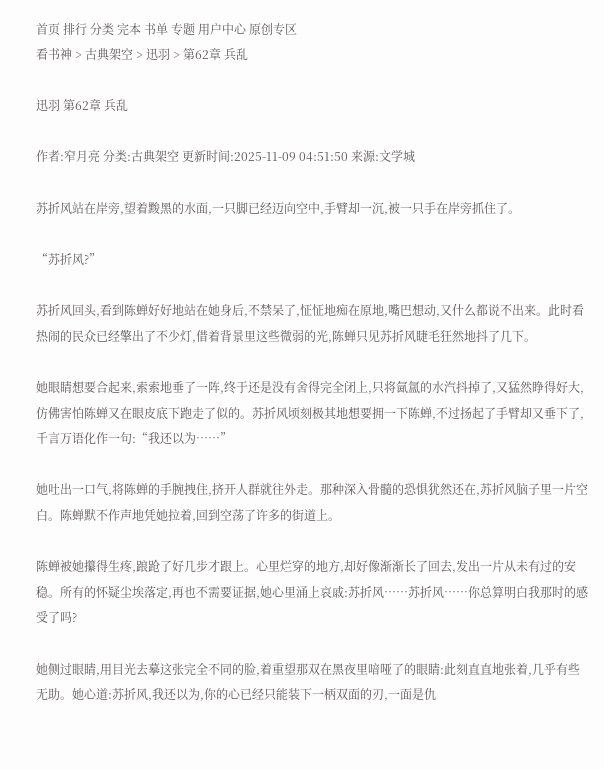首页 排行 分类 完本 书单 专题 用户中心 原创专区
看书神 > 古典架空 > 迅羽 > 第62章 兵乱

迅羽 第62章 兵乱

作者:窄月亮 分类:古典架空 更新时间:2025-11-09 04:51:50 来源:文学城

苏折风站在岸旁,望着黢黑的水面,一只脚已经迈向空中,手臂却一沉,被一只手在岸旁抓住了。

“苏折风?”

苏折风回头,看到陈蝉好好地站在她身后,不禁呆了,怔怔地痴在原地,嘴巴想动,又什么都说不出来。此时看热闹的民众已经擎出了不少灯,借着背景里这些微弱的光,陈蝉只见苏折风睫毛狂然地抖了几下。

她眼睛想要合起来,索索地垂了一阵,终于还是没有舍得完全闭上,只将氤氲的水汽抖掉了,又猛然睁得好大,仿佛害怕陈蝉又在眼皮底下跑走了似的。苏折风顷刻极其地想要拥一下陈蝉,不过扬起了手臂却又垂下了,千言万语化作一句:“我还以为……”

她吐出一口气,将陈蝉的手腕拽住,挤开人群就往外走。那种深入骨髓的恐惧犹然还在,苏折风脑子里一片空白。陈蝉默不作声地凭她拉着,回到空荡了许多的街道上。

陈蝉被她攥得生疼,踉跄了好几步才跟上。心里烂穿的地方,却好像渐渐长了回去,发出一片从未有过的安稳。所有的怀疑尘埃落定,再也不需要证据,她心里涌上哀戚:苏折风……苏折风……你总算明白我那时的感受了吗?

她侧过眼睛,用目光去摹这张完全不同的脸,着重望那双在黑夜里喑哑了的眼睛:此刻直直地张着,几乎有些无助。她心道:苏折风,我还以为,你的心已经只能装下一柄双面的刃,一面是仇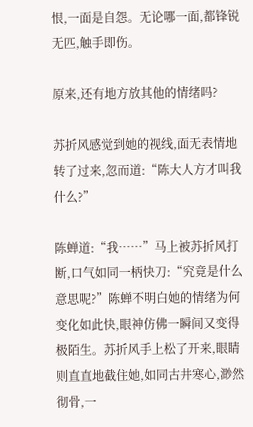恨,一面是自怨。无论哪一面,都锋锐无匹,触手即伤。

原来,还有地方放其他的情绪吗?

苏折风感觉到她的视线,面无表情地转了过来,忽而道:“陈大人方才叫我什么?”

陈蝉道:“我……”马上被苏折风打断,口气如同一柄快刀:“究竟是什么意思呢?”陈蝉不明白她的情绪为何变化如此快,眼神仿佛一瞬间又变得极陌生。苏折风手上松了开来,眼睛则直直地截住她,如同古井寒心,渺然彻骨,一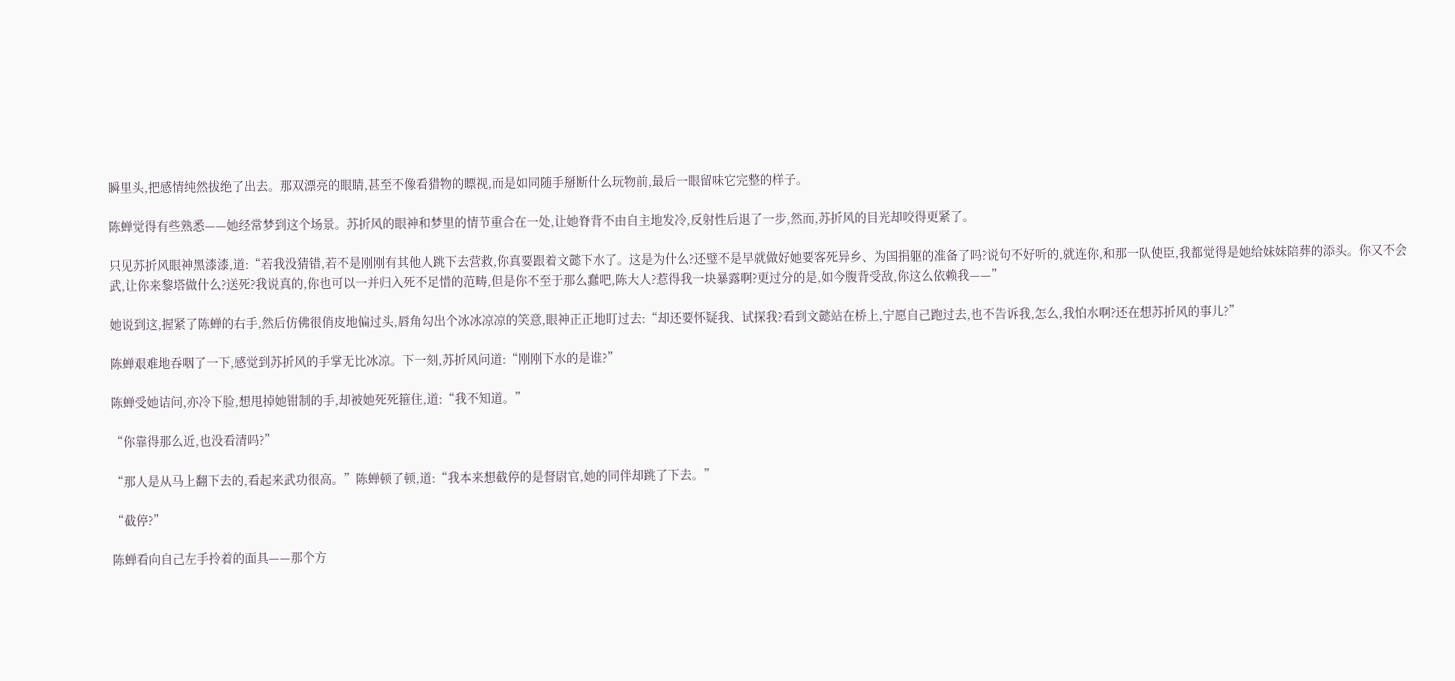瞬里头,把感情纯然拔绝了出去。那双漂亮的眼睛,甚至不像看猎物的瞟视,而是如同随手掰断什么玩物前,最后一眼留味它完整的样子。

陈蝉觉得有些熟悉——她经常梦到这个场景。苏折风的眼神和梦里的情节重合在一处,让她脊背不由自主地发冷,反射性后退了一步,然而,苏折风的目光却咬得更紧了。

只见苏折风眼神黑漆漆,道:“若我没猜错,若不是刚刚有其他人跳下去营救,你真要跟着文懿下水了。这是为什么?还璧不是早就做好她要客死异乡、为国捐躯的准备了吗?说句不好听的,就连你,和那一队使臣,我都觉得是她给妹妹陪葬的添头。你又不会武,让你来黎塔做什么?送死?我说真的,你也可以一并归入死不足惜的范畴,但是你不至于那么蠢吧,陈大人?惹得我一块暴露啊?更过分的是,如今腹背受敌,你这么依赖我——”

她说到这,握紧了陈蝉的右手,然后仿佛很俏皮地偏过头,唇角勾出个冰冰凉凉的笑意,眼神正正地盯过去:“却还要怀疑我、试探我?看到文懿站在桥上,宁愿自己跑过去,也不告诉我,怎么,我怕水啊?还在想苏折风的事儿?”

陈蝉艰难地吞咽了一下,感觉到苏折风的手掌无比冰凉。下一刻,苏折风问道:“刚刚下水的是谁?”

陈蝉受她诘问,亦冷下脸,想甩掉她钳制的手,却被她死死箍住,道:“我不知道。”

“你靠得那么近,也没看清吗?”

“那人是从马上翻下去的,看起来武功很高。”陈蝉顿了顿,道:“我本来想截停的是督尉官,她的同伴却跳了下去。”

“截停?”

陈蝉看向自己左手拎着的面具——那个方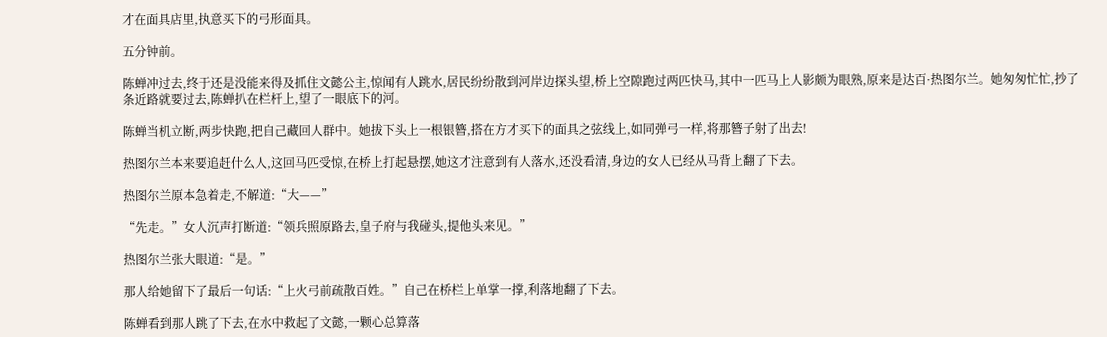才在面具店里,执意买下的弓形面具。

五分钟前。

陈蝉冲过去,终于还是没能来得及抓住文懿公主,惊闻有人跳水,居民纷纷散到河岸边探头望,桥上空隙跑过两匹快马,其中一匹马上人影颇为眼熟,原来是达百·热图尔兰。她匆匆忙忙,抄了条近路就要过去,陈蝉扒在栏杆上,望了一眼底下的河。

陈蝉当机立断,两步快跑,把自己藏回人群中。她拔下头上一根银簪,搭在方才买下的面具之弦线上,如同弹弓一样,将那簪子射了出去!

热图尔兰本来要追赶什么人,这回马匹受惊,在桥上打起悬摆,她这才注意到有人落水,还没看清,身边的女人已经从马背上翻了下去。

热图尔兰原本急着走,不解道:“大——”

“先走。”女人沉声打断道:“领兵照原路去,皇子府与我碰头,提他头来见。”

热图尔兰张大眼道:“是。”

那人给她留下了最后一句话:“上火弓前疏散百姓。”自己在桥栏上单掌一撑,利落地翻了下去。

陈蝉看到那人跳了下去,在水中救起了文懿,一颗心总算落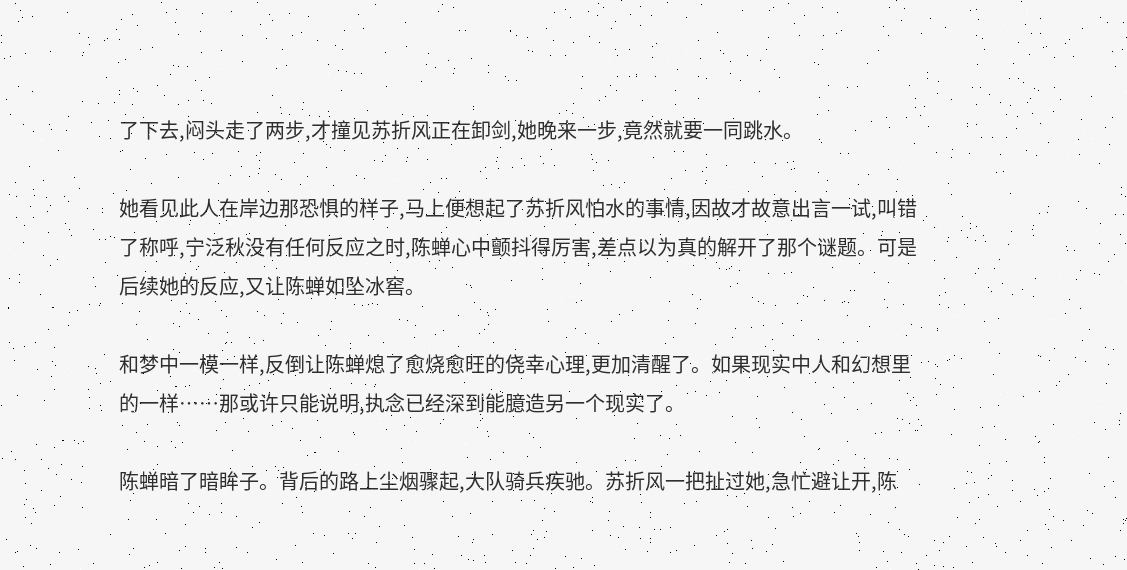了下去,闷头走了两步,才撞见苏折风正在卸剑,她晚来一步,竟然就要一同跳水。

她看见此人在岸边那恐惧的样子,马上便想起了苏折风怕水的事情,因故才故意出言一试,叫错了称呼,宁泛秋没有任何反应之时,陈蝉心中颤抖得厉害,差点以为真的解开了那个谜题。可是后续她的反应,又让陈蝉如坠冰窖。

和梦中一模一样,反倒让陈蝉熄了愈烧愈旺的侥幸心理,更加清醒了。如果现实中人和幻想里的一样……那或许只能说明,执念已经深到能臆造另一个现实了。

陈蝉暗了暗眸子。背后的路上尘烟骤起,大队骑兵疾驰。苏折风一把扯过她,急忙避让开,陈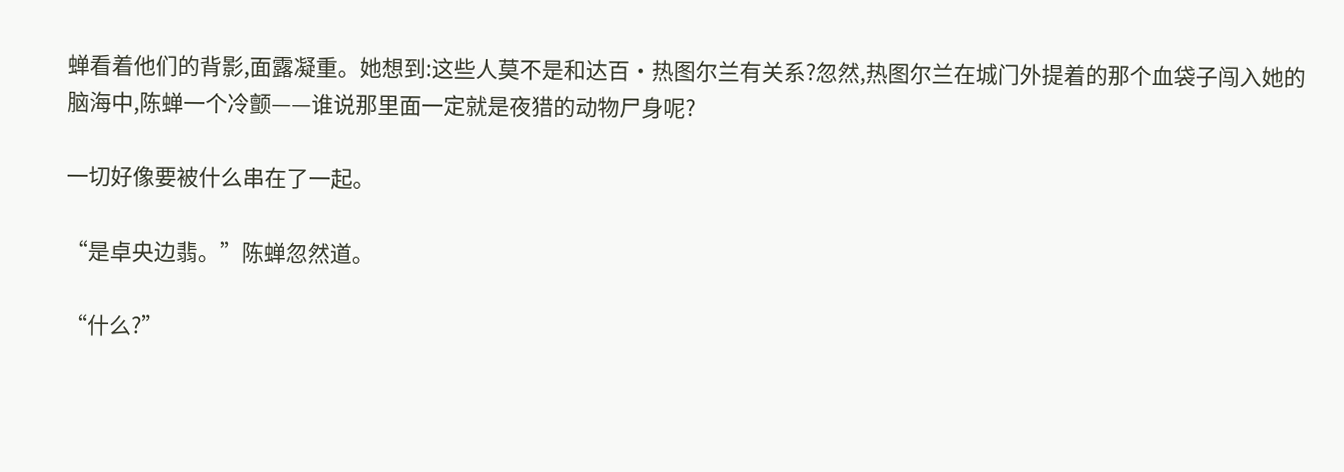蝉看着他们的背影,面露凝重。她想到:这些人莫不是和达百·热图尔兰有关系?忽然,热图尔兰在城门外提着的那个血袋子闯入她的脑海中,陈蝉一个冷颤——谁说那里面一定就是夜猎的动物尸身呢?

一切好像要被什么串在了一起。

“是卓央边翡。”陈蝉忽然道。

“什么?”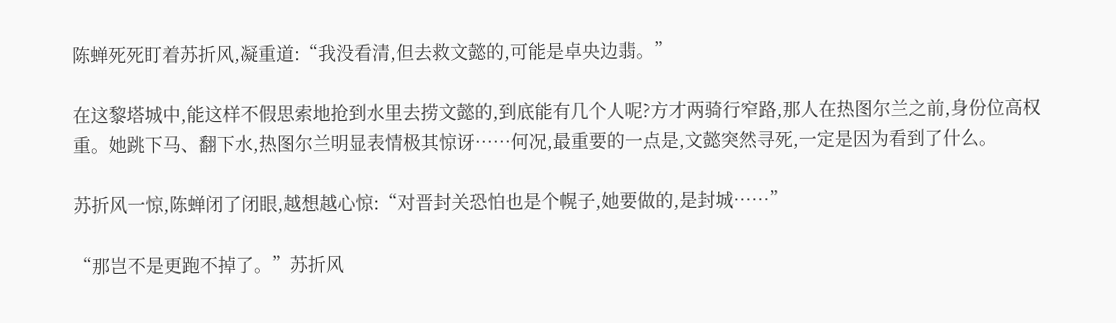陈蝉死死盯着苏折风,凝重道:“我没看清,但去救文懿的,可能是卓央边翡。”

在这黎塔城中,能这样不假思索地抢到水里去捞文懿的,到底能有几个人呢?方才两骑行窄路,那人在热图尔兰之前,身份位高权重。她跳下马、翻下水,热图尔兰明显表情极其惊讶……何况,最重要的一点是,文懿突然寻死,一定是因为看到了什么。

苏折风一惊,陈蝉闭了闭眼,越想越心惊:“对晋封关恐怕也是个幌子,她要做的,是封城……”

“那岂不是更跑不掉了。”苏折风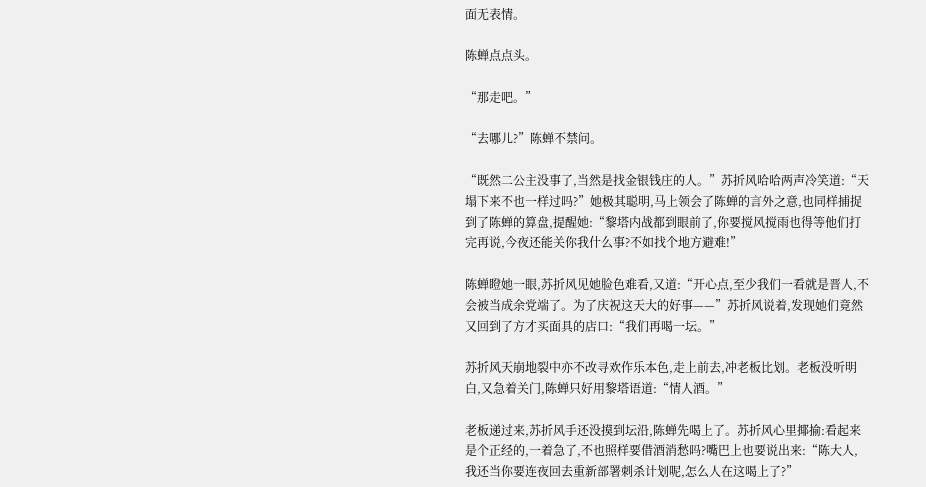面无表情。

陈蝉点点头。

“那走吧。”

“去哪儿?”陈蝉不禁问。

“既然二公主没事了,当然是找金银钱庄的人。”苏折风哈哈两声冷笑道:“天塌下来不也一样过吗?”她极其聪明,马上领会了陈蝉的言外之意,也同样捕捉到了陈蝉的算盘,提醒她:“黎塔内战都到眼前了,你要搅风搅雨也得等他们打完再说,今夜还能关你我什么事?不如找个地方避难!”

陈蝉瞪她一眼,苏折风见她脸色难看,又道:“开心点,至少我们一看就是晋人,不会被当成余党端了。为了庆祝这天大的好事——”苏折风说着,发现她们竟然又回到了方才买面具的店口:“我们再喝一坛。”

苏折风天崩地裂中亦不改寻欢作乐本色,走上前去,冲老板比划。老板没听明白,又急着关门,陈蝉只好用黎塔语道:“情人酒。”

老板递过来,苏折风手还没摸到坛沿,陈蝉先喝上了。苏折风心里揶揄:看起来是个正经的,一着急了,不也照样要借酒消愁吗?嘴巴上也要说出来:“陈大人,我还当你要连夜回去重新部署刺杀计划呢,怎么人在这喝上了?”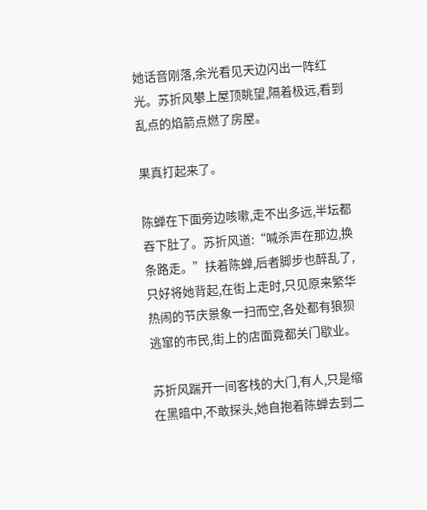她话音刚落,余光看见天边闪出一阵红光。苏折风攀上屋顶眺望,隔着极远,看到乱点的焰箭点燃了房屋。

果真打起来了。

陈蝉在下面旁边咳嗽,走不出多远,半坛都吞下肚了。苏折风道:“喊杀声在那边,换条路走。”扶着陈蝉,后者脚步也醉乱了,只好将她背起,在街上走时,只见原来繁华热闹的节庆景象一扫而空,各处都有狼狈逃窜的市民,街上的店面竟都关门歇业。

苏折风踹开一间客栈的大门,有人,只是缩在黑暗中,不敢探头,她自抱着陈蝉去到二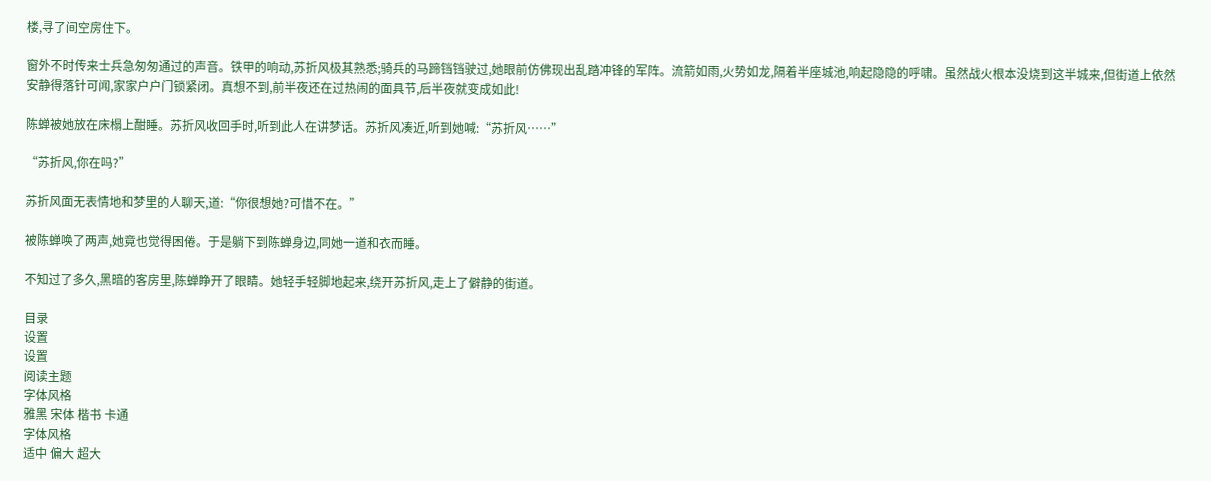楼,寻了间空房住下。

窗外不时传来士兵急匆匆通过的声音。铁甲的响动,苏折风极其熟悉;骑兵的马蹄铛铛驶过,她眼前仿佛现出乱踏冲锋的军阵。流箭如雨,火势如龙,隔着半座城池,响起隐隐的呼啸。虽然战火根本没烧到这半城来,但街道上依然安静得落针可闻,家家户户门锁紧闭。真想不到,前半夜还在过热闹的面具节,后半夜就变成如此!

陈蝉被她放在床榻上酣睡。苏折风收回手时,听到此人在讲梦话。苏折风凑近,听到她喊:“苏折风……”

“苏折风,你在吗?”

苏折风面无表情地和梦里的人聊天,道:“你很想她?可惜不在。”

被陈蝉唤了两声,她竟也觉得困倦。于是躺下到陈蝉身边,同她一道和衣而睡。

不知过了多久,黑暗的客房里,陈蝉睁开了眼睛。她轻手轻脚地起来,绕开苏折风,走上了僻静的街道。

目录
设置
设置
阅读主题
字体风格
雅黑 宋体 楷书 卡通
字体风格
适中 偏大 超大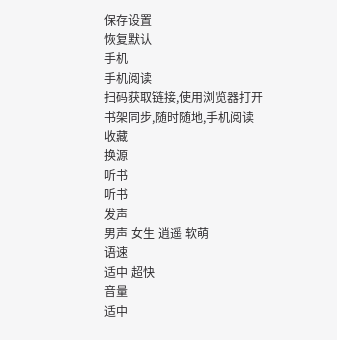保存设置
恢复默认
手机
手机阅读
扫码获取链接,使用浏览器打开
书架同步,随时随地,手机阅读
收藏
换源
听书
听书
发声
男声 女生 逍遥 软萌
语速
适中 超快
音量
适中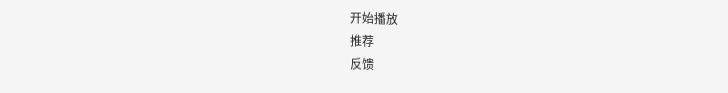开始播放
推荐
反馈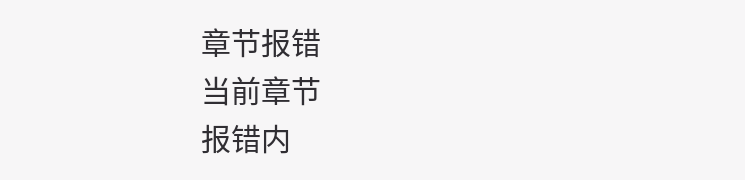章节报错
当前章节
报错内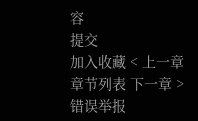容
提交
加入收藏 < 上一章 章节列表 下一章 > 错误举报